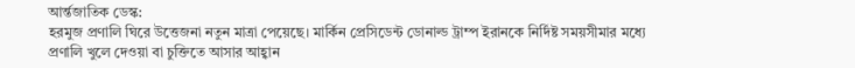আর্ন্তজাতিক ডেস্ক:
হরমুজ প্রণালি ঘিরে উত্তেজনা নতুন মাত্রা পেয়েছে। মার্কিন প্রেসিডেন্ট ডোনাল্ড ট্রাম্প ইরানকে নির্দিষ্ট সময়সীমার মধ্যে প্রণালি খুলে দেওয়া বা চুক্তিতে আসার আহ্বান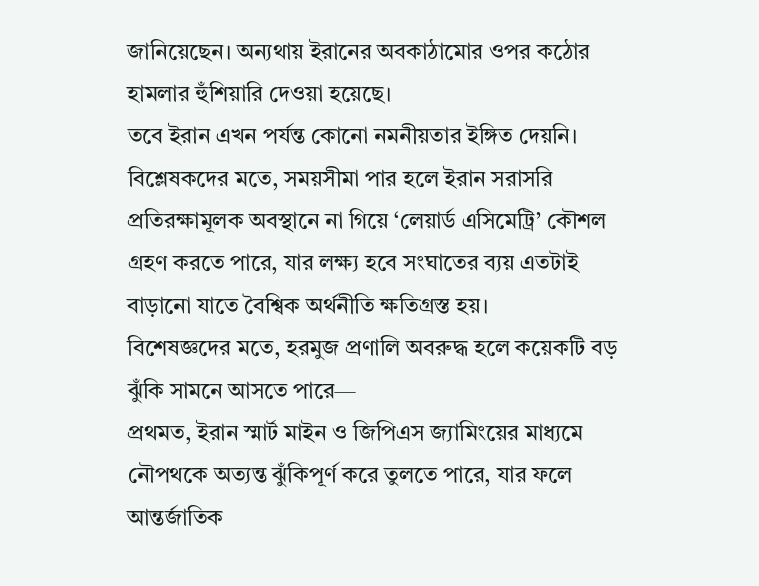জানিয়েছেন। অন্যথায় ইরানের অবকাঠামোর ওপর কঠোর হামলার হুঁশিয়ারি দেওয়া হয়েছে।
তবে ইরান এখন পর্যন্ত কোনো নমনীয়তার ইঙ্গিত দেয়নি। বিশ্লেষকদের মতে, সময়সীমা পার হলে ইরান সরাসরি প্রতিরক্ষামূলক অবস্থানে না গিয়ে ‘লেয়ার্ড এসিমেট্রি’ কৌশল গ্রহণ করতে পারে, যার লক্ষ্য হবে সংঘাতের ব্যয় এতটাই বাড়ানো যাতে বৈশ্বিক অর্থনীতি ক্ষতিগ্রস্ত হয়।
বিশেষজ্ঞদের মতে, হরমুজ প্রণালি অবরুদ্ধ হলে কয়েকটি বড় ঝুঁকি সামনে আসতে পারে—
প্রথমত, ইরান স্মার্ট মাইন ও জিপিএস জ্যামিংয়ের মাধ্যমে নৌপথকে অত্যন্ত ঝুঁকিপূর্ণ করে তুলতে পারে, যার ফলে আন্তর্জাতিক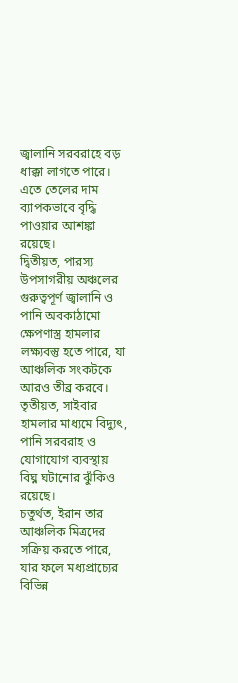জ্বালানি সরবরাহে বড় ধাক্কা লাগতে পারে। এতে তেলের দাম ব্যাপকভাবে বৃদ্ধি পাওয়ার আশঙ্কা রয়েছে।
দ্বিতীয়ত, পারস্য উপসাগরীয় অঞ্চলের গুরুত্বপূর্ণ জ্বালানি ও পানি অবকাঠামো ক্ষেপণাস্ত্র হামলার লক্ষ্যবস্তু হতে পারে, যা আঞ্চলিক সংকটকে আরও তীব্র করবে।
তৃতীয়ত, সাইবার হামলার মাধ্যমে বিদ্যুৎ, পানি সরবরাহ ও যোগাযোগ ব্যবস্থায় বিঘ্ন ঘটানোর ঝুঁকিও রয়েছে।
চতুর্থত, ইরান তার আঞ্চলিক মিত্রদের সক্রিয় করতে পারে, যার ফলে মধ্যপ্রাচ্যের বিভিন্ন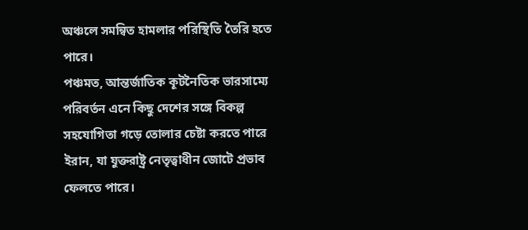অঞ্চলে সমন্বিত হামলার পরিস্থিতি তৈরি হতে পারে।
পঞ্চমত, আন্তর্জাতিক কূটনৈতিক ভারসাম্যে পরিবর্তন এনে কিছু দেশের সঙ্গে বিকল্প সহযোগিতা গড়ে তোলার চেষ্টা করতে পারে ইরান, যা যুক্তরাষ্ট্র নেতৃত্বাধীন জোটে প্রভাব ফেলতে পারে।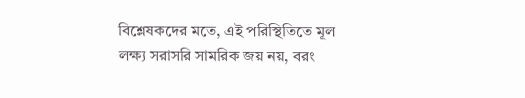বিশ্লেষকদের মতে, এই পরিস্থিতিতে মূল লক্ষ্য সরাসরি সামরিক জয় নয়, বরং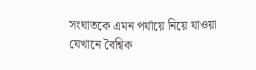সংঘাতকে এমন পর্যায়ে নিয়ে যাওয়া যেখানে বৈশ্বিক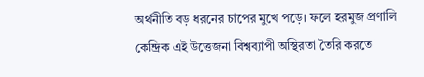অর্থনীতি বড় ধরনের চাপের মুখে পড়ে। ফলে হরমুজ প্রণালি কেন্দ্রিক এই উত্তেজনা বিশ্বব্যাপী অস্থিরতা তৈরি করতে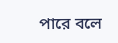পারে বলে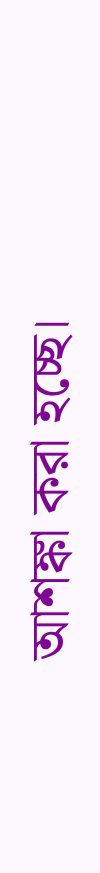আশঙ্কা করা হচ্ছে।